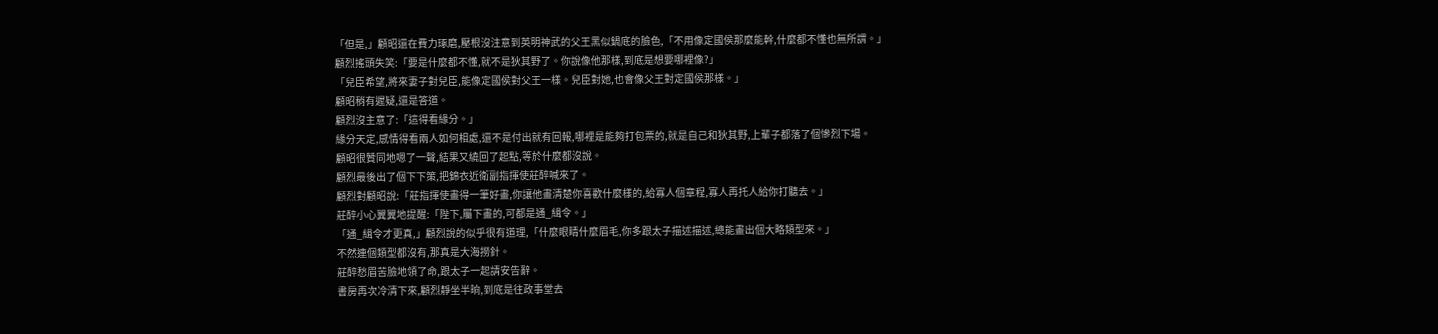「但是,」顧昭還在費力琢磨,壓根沒注意到英明神武的父王黑似鍋底的臉色,「不用像定國侯那麼能幹,什麼都不懂也無所謂。」
顧烈搖頭失笑:「要是什麼都不懂,就不是狄其野了。你說像他那樣,到底是想要哪裡像?」
「兒臣希望,將來妻子對兒臣,能像定國侯對父王一樣。兒臣對她,也會像父王對定國侯那樣。」
顧昭稍有遲疑,還是答道。
顧烈沒主意了:「這得看緣分。」
緣分天定,感情得看兩人如何相處,還不是付出就有回報,哪裡是能夠打包票的,就是自己和狄其野,上輩子都落了個慘烈下場。
顧昭很贊同地嗯了一聲,結果又繞回了起點,等於什麼都沒說。
顧烈最後出了個下下策,把錦衣近衛副指揮使莊醉喊來了。
顧烈對顧昭說:「莊指揮使畫得一筆好畫,你讓他畫清楚你喜歡什麼樣的,給寡人個章程,寡人再托人給你打聽去。」
莊醉小心翼翼地提醒:「陛下,屬下畫的,可都是通_緝令。」
「通_緝令才更真,」顧烈說的似乎很有道理,「什麼眼睛什麼眉毛,你多跟太子描述描述,總能畫出個大略類型來。」
不然連個類型都沒有,那真是大海撈針。
莊醉愁眉苦臉地領了命,跟太子一起請安告辭。
書房再次冷清下來,顧烈靜坐半晌,到底是往政事堂去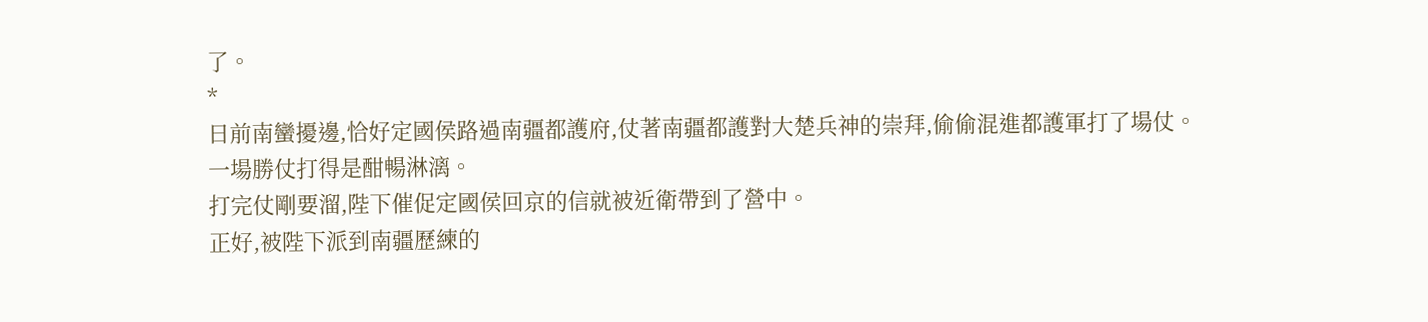了。
*
日前南蠻擾邊,恰好定國侯路過南疆都護府,仗著南疆都護對大楚兵神的崇拜,偷偷混進都護軍打了場仗。
一場勝仗打得是酣暢淋漓。
打完仗剛要溜,陛下催促定國侯回京的信就被近衛帶到了營中。
正好,被陛下派到南疆歷練的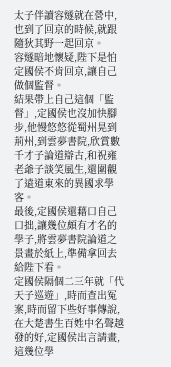太子伴讀容燧就在營中,也到了回京的時候,就跟隨狄其野一起回京。
容燧暗地懷疑,陛下是怕定國侯不肯回京,讓自己做個監督。
結果帶上自己這個「監督」,定國侯也沒加快腳步,他慢悠悠從蜀州晃到荊州,到雲夢書院,欣賞數千才子論道辯古,和祝雍老爺子談笑風生,還圍觀了遠道東來的異國求學客。
最後,定國侯還藉口自己口拙,讓幾位頗有才名的學子,將雲夢書院論道之景畫於紙上,準備拿回去給陛下看。
定國侯隔個二三年就「代天子巡遊」,時而查出冤案,時而留下些好事傳說,在大楚書生百姓中名聲越發的好,定國侯出言請畫,這幾位學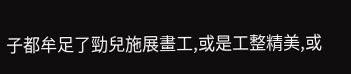子都牟足了勁兒施展畫工,或是工整精美,或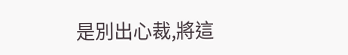是別出心裁,將這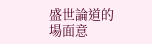盛世論道的場面意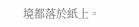境都落於紙上。